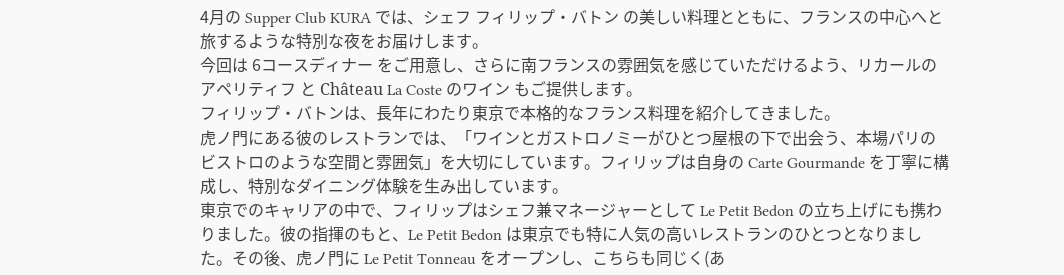4月の Supper Club KURA では、シェフ フィリップ・バトン の美しい料理とともに、フランスの中心へと旅するような特別な夜をお届けします。
今回は 6コースディナー をご用意し、さらに南フランスの雰囲気を感じていただけるよう、リカールのアペリティフ と Château La Coste のワイン もご提供します。
フィリップ・バトンは、長年にわたり東京で本格的なフランス料理を紹介してきました。
虎ノ門にある彼のレストランでは、「ワインとガストロノミーがひとつ屋根の下で出会う、本場パリのビストロのような空間と雰囲気」を大切にしています。フィリップは自身の Carte Gourmande を丁寧に構成し、特別なダイニング体験を生み出しています。
東京でのキャリアの中で、フィリップはシェフ兼マネージャーとして Le Petit Bedon の立ち上げにも携わりました。彼の指揮のもと、Le Petit Bedon は東京でも特に人気の高いレストランのひとつとなりました。その後、虎ノ門に Le Petit Tonneau をオープンし、こちらも同じく(あ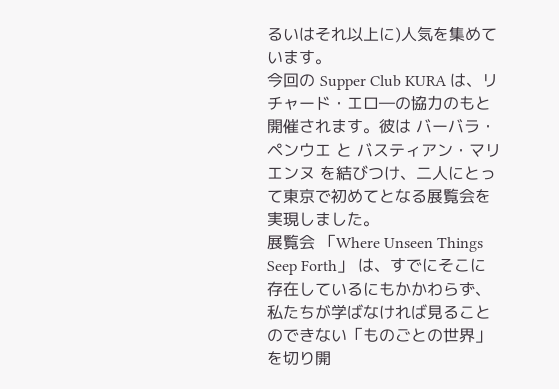るいはそれ以上に)人気を集めています。
今回の Supper Club KURA は、リチャード・エロ―の協力のもと開催されます。彼は バーバラ・ペンウエ と バスティアン・マリエンヌ を結びつけ、二人にとって東京で初めてとなる展覧会を実現しました。
展覧会 「Where Unseen Things Seep Forth」 は、すでにそこに存在しているにもかかわらず、私たちが学ばなければ見ることのできない「ものごとの世界」を切り開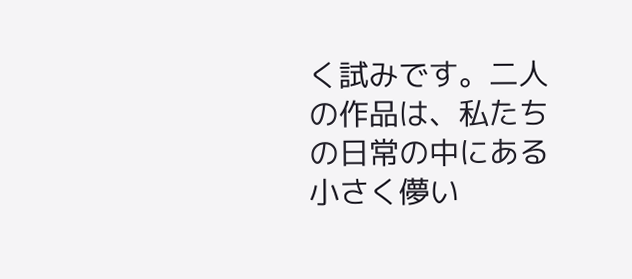く試みです。二人の作品は、私たちの日常の中にある小さく儚い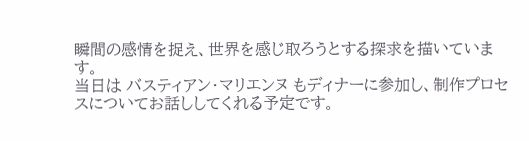瞬間の感情を捉え、世界を感じ取ろうとする探求を描いています。
当日は バスティアン・マリエンヌ もディナーに参加し、制作プロセスについてお話ししてくれる予定です。